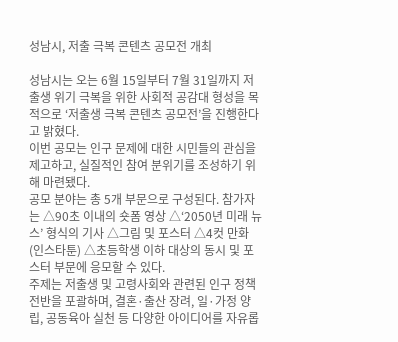성남시, 저출 극복 콘텐츠 공모전 개최

성남시는 오는 6월 15일부터 7월 31일까지 저출생 위기 극복을 위한 사회적 공감대 형성을 목적으로 ‘저출생 극복 콘텐츠 공모전’을 진행한다고 밝혔다.
이번 공모는 인구 문제에 대한 시민들의 관심을 제고하고, 실질적인 참여 분위기를 조성하기 위해 마련됐다.
공모 분야는 총 5개 부문으로 구성된다. 참가자는 △90초 이내의 숏폼 영상 △‘2050년 미래 뉴스’ 형식의 기사 △그림 및 포스터 △4컷 만화(인스타툰) △초등학생 이하 대상의 동시 및 포스터 부문에 응모할 수 있다.
주제는 저출생 및 고령사회와 관련된 인구 정책 전반을 포괄하며, 결혼·출산 장려, 일·가정 양립, 공동육아 실천 등 다양한 아이디어를 자유롭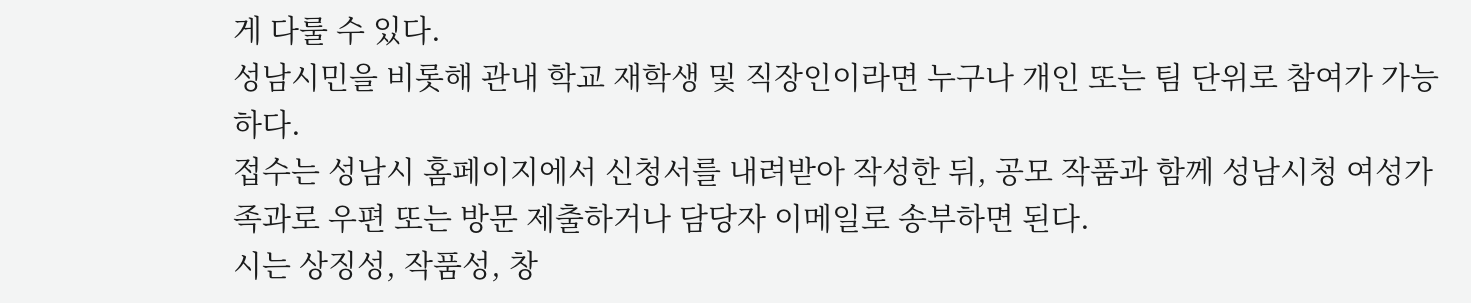게 다룰 수 있다.
성남시민을 비롯해 관내 학교 재학생 및 직장인이라면 누구나 개인 또는 팀 단위로 참여가 가능하다.
접수는 성남시 홈페이지에서 신청서를 내려받아 작성한 뒤, 공모 작품과 함께 성남시청 여성가족과로 우편 또는 방문 제출하거나 담당자 이메일로 송부하면 된다.
시는 상징성, 작품성, 창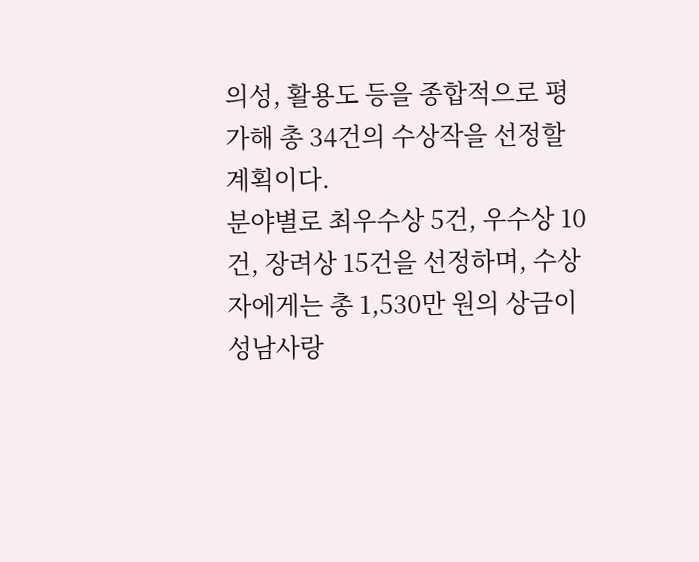의성, 활용도 등을 종합적으로 평가해 총 34건의 수상작을 선정할 계획이다.
분야별로 최우수상 5건, 우수상 10건, 장려상 15건을 선정하며, 수상자에게는 총 1,530만 원의 상금이 성남사랑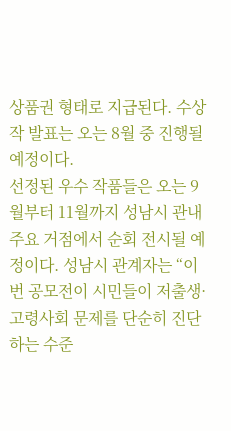상품권 형태로 지급된다. 수상작 발표는 오는 8월 중 진행될 예정이다.
선정된 우수 작품들은 오는 9월부터 11월까지 성남시 관내 주요 거점에서 순회 전시될 예정이다. 성남시 관계자는 “이번 공모전이 시민들이 저출생·고령사회 문제를 단순히 진단하는 수준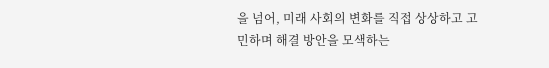을 넘어, 미래 사회의 변화를 직접 상상하고 고민하며 해결 방안을 모색하는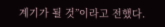계기가 될 것”이라고 전했다.